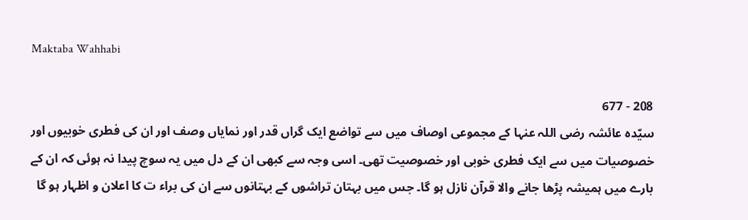Maktaba Wahhabi

208 - 677
سیّدہ عائشہ رضی اللہ عنہا کے مجموعی اوصاف میں سے تواضع ایک گراں قدر اور نمایاں وصف اور ان کی فطری خوبیوں اور خصوصیات میں سے ایک فطری خوبی اور خصوصیت تھی۔ اسی وجہ سے کبھی ان کے دل میں یہ سوچ پیدا نہ ہوئی کہ ان کے بارے میں ہمیشہ پڑھا جانے والا قرآن نازل ہو گا۔ جس میں بہتان تراشوں کے بہتانوں سے ان کی براء ت کا اعلان و اظہار ہو گا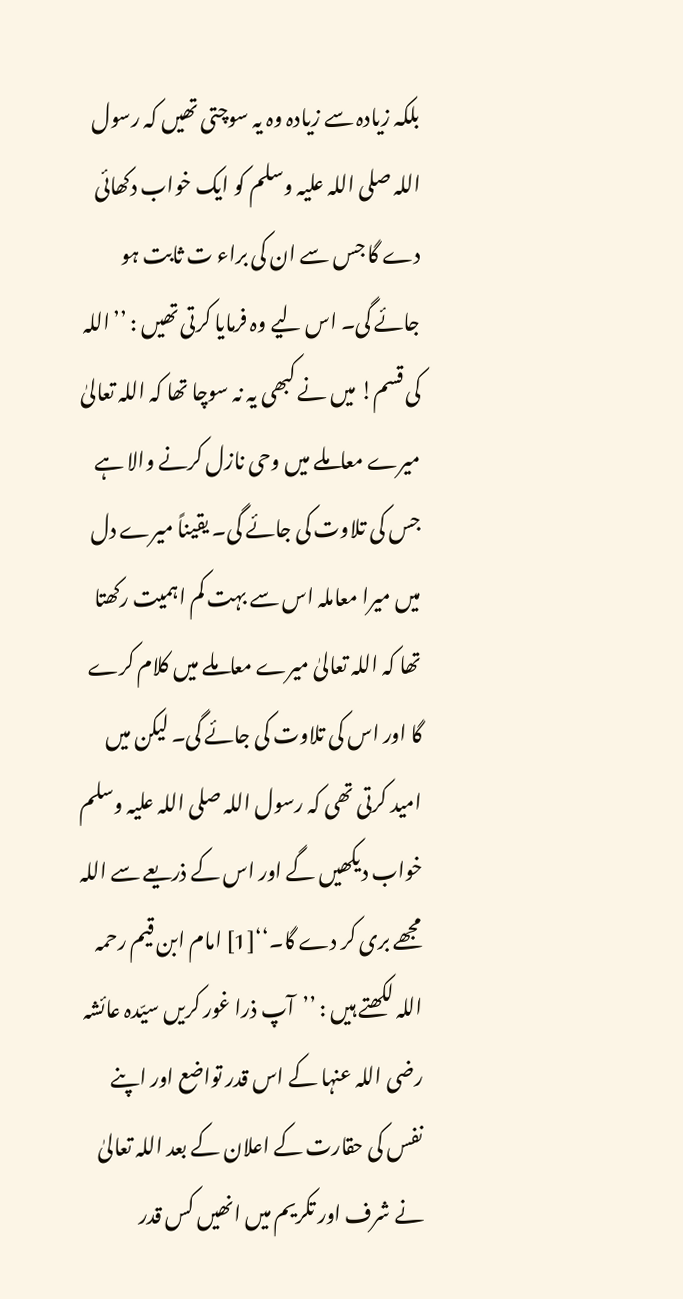بلکہ زیادہ سے زیادہ وہ یہ سوچتی تھیں کہ رسول اللہ صلی اللہ علیہ وسلم کو ایک خواب دکھائی دے گا جس سے ان کی براء ت ثابت ہو جائے گی۔ اس لیے وہ فرمایا کرتی تھیں : ’’اللہ کی قسم! میں نے کبھی یہ نہ سوچا تھا کہ اللہ تعالیٰ میرے معاملے میں وحی نازل کرنے والا ہے جس کی تلاوت کی جائے گی۔ یقیناً میرے دل میں میرا معاملہ اس سے بہت کم اہمیت رکھتا تھا کہ اللہ تعالیٰ میرے معاملے میں کلام کرے گا اور اس کی تلاوت کی جائے گی۔ لیکن میں امید کرتی تھی کہ رسول اللہ صلی اللہ علیہ وسلم خواب دیکھیں گے اور اس کے ذریعے سے اللہ مجھے بری کر دے گا۔‘‘[1] امام ابن قیم رحمہ اللہ لکھتے ہیں : ’’آپ ذرا غور کریں سیّدہ عائشہ رضی اللہ عنہا کے اس قدر تواضع اور اپنے نفس کی حقارت کے اعلان کے بعد اللہ تعالیٰ نے شرف اور تکریم میں انھیں کس قدر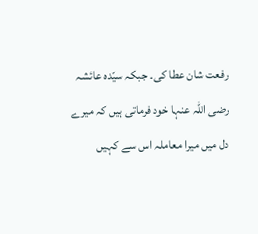رفعت شان عطا کی۔ جبکہ سیّدہ عائشہ رضی اللہ عنہا خود فرماتی ہیں کہ میرے دل میں میرا معاملہ اس سے کہیں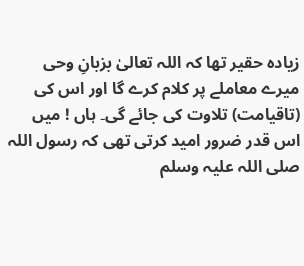زیادہ حقیر تھا کہ اللہ تعالیٰ بزبانِ وحی میرے معاملے پر کلام کرے گا اور اس کی (تاقیامت) تلاوت کی جائے گی۔ ہاں ! میں اس قدر ضرور امید کرتی تھی کہ رسول اللہ صلی اللہ علیہ وسلم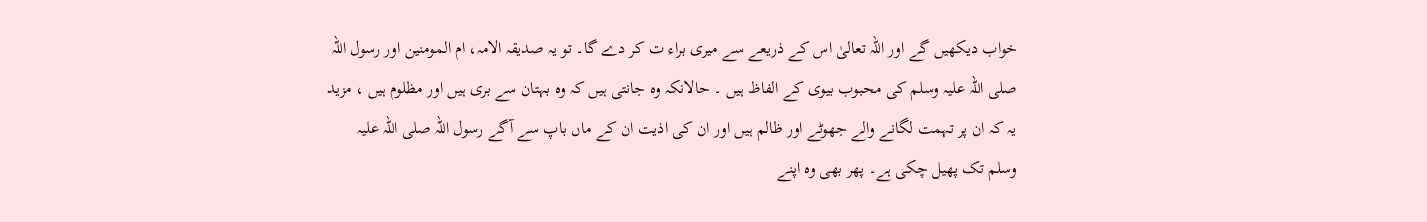خواب دیکھیں گے اور اللہ تعالیٰ اس کے ذریعے سے میری براء ت کر دے گا۔ تو یہ صدیقہ الامہ، ام المومنین اور رسول اللہ صلی اللہ علیہ وسلم کی محبوب بیوی کے الفاظ ہیں ۔ حالانکہ وہ جانتی ہیں کہ وہ بہتان سے بری ہیں اور مظلوم ہیں ، مزید یہ کہ ان پر تہمت لگانے والے جھوٹے اور ظالم ہیں اور ان کی اذیت ان کے ماں باپ سے آگے رسول اللہ صلی اللہ علیہ وسلم تک پھیل چکی ہے۔ پھر بھی وہ اپنے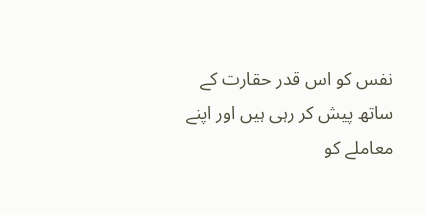نفس کو اس قدر حقارت کے ساتھ پیش کر رہی ہیں اور اپنے معاملے کو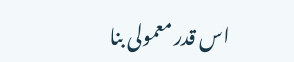اس قدر معمولی بنا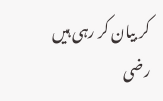کر بیان کر رہی ہیں رضی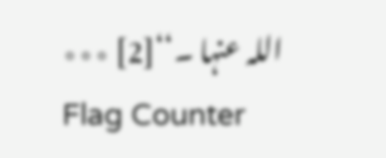اللہ عنہا ۔‘‘[2] ٭٭٭
Flag Counter